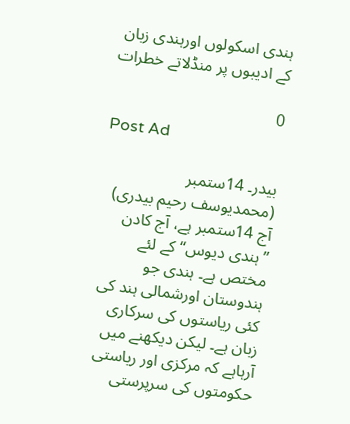ہندی اسکولوں اورہندی زبان کے ادیبوں پر منڈلاتے خطرات

0
Post Ad

بیدر۔ 14ستمبر (محمدیوسف رحیم بیدری) آج 14ستمبر ہے، آج کادن ”ہندی دیوس“ کے لئے مختص ہے۔ ہندی جو ہندوستان اورشمالی ہند کی کئی ریاستوں کی سرکاری زبان ہے۔ لیکن دیکھنے میں آرہاہے کہ مرکزی اور ریاستی حکومتوں کی سرپرستی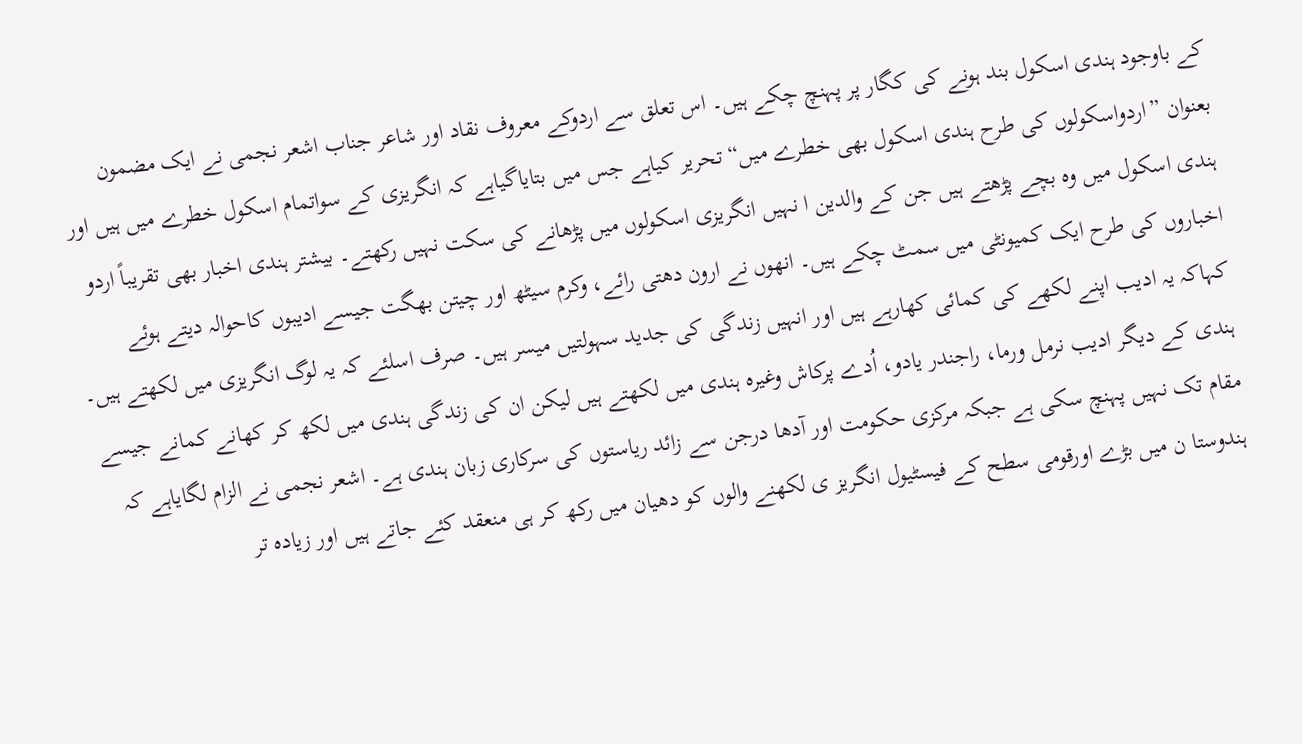کے باوجود ہندی اسکول بند ہونے کی کگار پر پہنچ چکے ہیں۔ اس تعلق سے اردوکے معروف نقاد اور شاعر جناب اشعر نجمی نے ایک مضمون بعنوان ”اردواسکولوں کی طرح ہندی اسکول بھی خطرے میں“ تحریر کیاہے جس میں بتایاگیاہے کہ انگریزی کے سواتمام اسکول خطرے میں ہیں اور ہندی اسکول میں وہ بچے پڑھتے ہیں جن کے والدین ا نہیں انگریزی اسکولوں میں پڑھانے کی سکت نہیں رکھتے۔ بیشتر ہندی اخبار بھی تقریباً اردو اخباروں کی طرح ایک کمیونٹی میں سمٹ چکے ہیں۔ انھوں نے ارون دھتی رائے، وکرم سیٹھ اور چیتن بھگت جیسے ادیبوں کاحوالہ دیتے ہوئے کہاکہ یہ ادیب اپنے لکھے کی کمائی کھارہے ہیں اور انہیں زندگی کی جدید سہولتیں میسر ہیں۔ صرف اسلئے کہ یہ لوگ انگریزی میں لکھتے ہیں۔ ہندی کے دیگر ادیب نرمل ورما، راجندر یادو، اُدے پرکاش وغیرہ ہندی میں لکھتے ہیں لیکن ان کی زندگی ہندی میں لکھ کر کھانے کمانے جیسے مقام تک نہیں پہنچ سکی ہے جبکہ مرکزی حکومت اور آدھا درجن سے زائد ریاستوں کی سرکاری زبان ہندی ہے۔ اشعر نجمی نے الزام لگایاہے کہ ہندوستا ن میں بڑے اورقومی سطح کے فیسٹیول انگریز ی لکھنے والوں کو دھیان میں رکھ کر ہی منعقد کئے جاتے ہیں اور زیادہ تر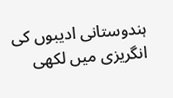ہندوستانی ادیبوں کی انگریزی میں لکھی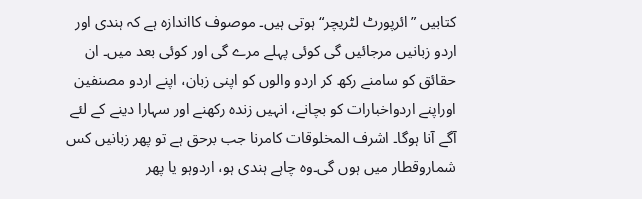کتابیں ”ائرپورٹ لٹریچر“ ہوتی ہیں۔ موصوف کااندازہ ہے کہ ہندی اور اردو زبانیں مرجائیں گی کوئی پہلے مرے گی اور کوئی بعد میں۔ ان حقائق کو سامنے رکھ کر اردو والوں کو اپنی زبان، اپنے اردو مصنفین اوراپنے اردواخبارات کو بچانے، انہیں زندہ رکھنے اور سہارا دینے کے لئے آگے آنا ہوگا۔ اشرف المخلوقات کامرنا جب برحق ہے تو پھر زبانیں کس شماروقطار میں ہوں گی۔وہ چاہے ہندی ہو، اردوہو یا پھر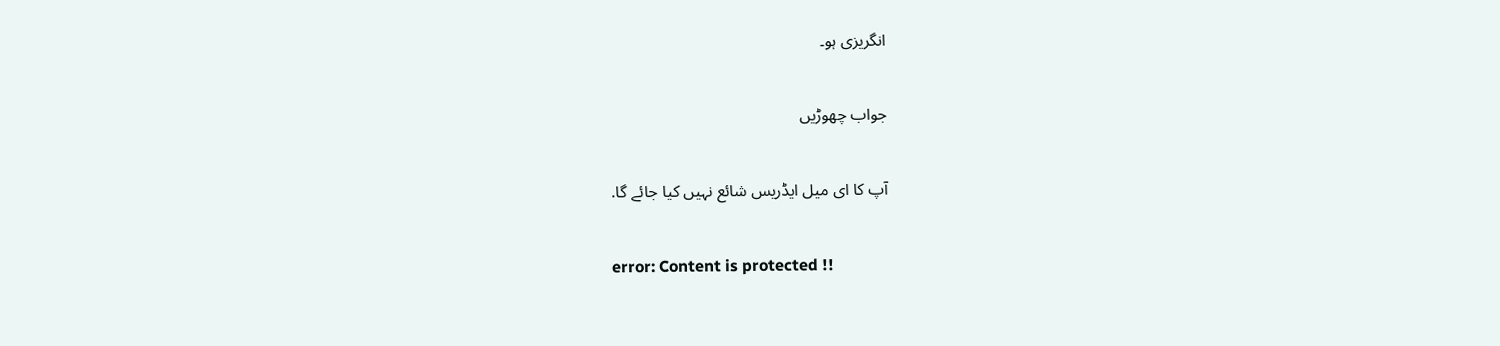انگریزی ہو۔

جواب چھوڑیں

آپ کا ای میل ایڈریس شائع نہیں کیا جائے گا.

error: Content is protected !!